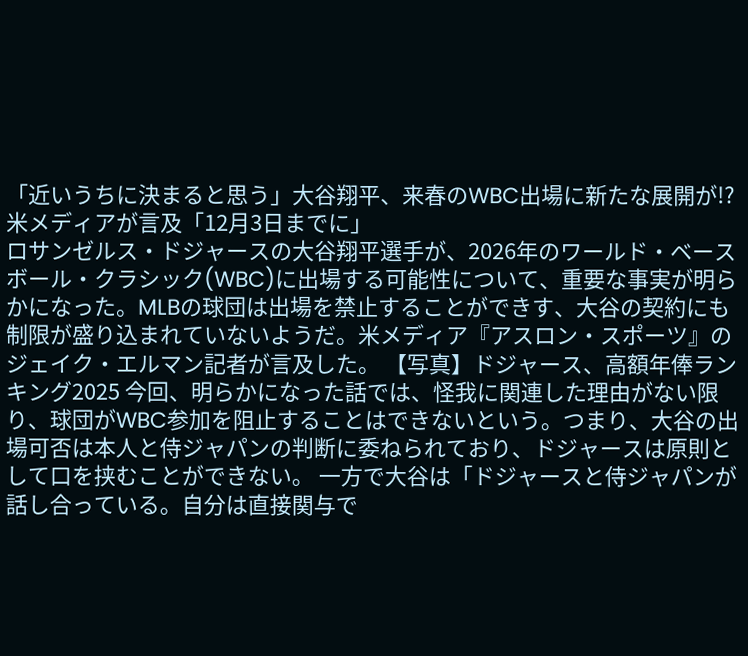「近いうちに決まると思う」大谷翔平、来春のWBC出場に新たな展開が!? 米メディアが言及「12月3日までに」
ロサンゼルス・ドジャースの大谷翔平選手が、2026年のワールド・ベースボール・クラシック(WBC)に出場する可能性について、重要な事実が明らかになった。MLBの球団は出場を禁止することができす、大谷の契約にも制限が盛り込まれていないようだ。米メディア『アスロン・スポーツ』のジェイク・エルマン記者が言及した。 【写真】ドジャース、高額年俸ランキング2025 今回、明らかになった話では、怪我に関連した理由がない限り、球団がWBC参加を阻止することはできないという。つまり、大谷の出場可否は本人と侍ジャパンの判断に委ねられており、ドジャースは原則として口を挟むことができない。 一方で大谷は「ドジャースと侍ジャパンが話し合っている。自分は直接関与で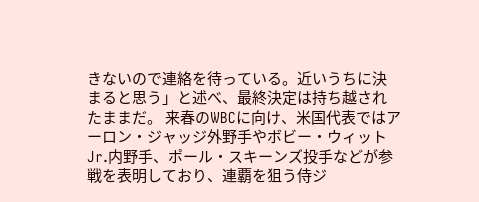きないので連絡を待っている。近いうちに決まると思う」と述べ、最終決定は持ち越されたままだ。 来春のWBCに向け、米国代表ではアーロン・ジャッジ外野手やボビー・ウィットJr.内野手、ポール・スキーンズ投手などが参戦を表明しており、連覇を狙う侍ジ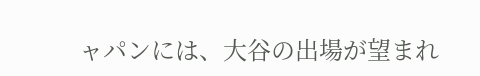ャパンには、大谷の出場が望まれ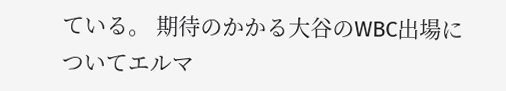ている。 期待のかかる大谷のWBC出場についてエルマ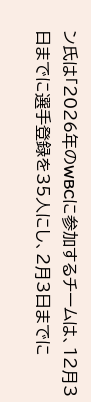ン氏は「2026年のWBCに参加するチームは、12月3日までに選手登録を35人にし、2月3日までに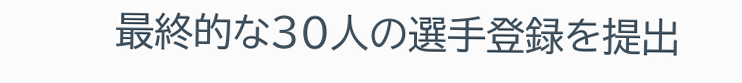最終的な30人の選手登録を提出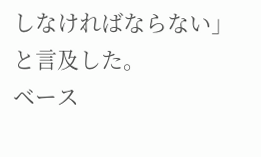しなければならない」と言及した。
ベース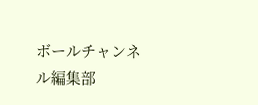ボールチャンネル編集部